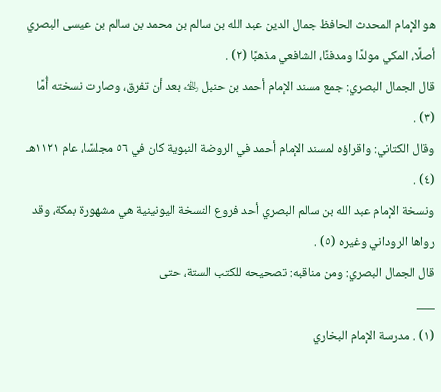هو الإمام المحدث الحافظ جمال الدين عبد الله بن سالم بن محمد بن سالم بن عيسى البصري أصلًا، المكي مولدًا ومدفنًا، الشافعي مذهبًا (٢) .
قال الجمال البصري: جمع مسند الإمام أحمد بن حنبل ﵀ بعد أن تفرق، وصارت نسخته أُمًا (٣) .
وقال الكتاني: واقراؤه لمسند الإمام أحمد في الروضة النبوية كان في ٥٦ مجلسًا، عام ١١٢١هـ (٤) .
ونسخة الإمام عبد الله بن سالم البصري أحد فروع النسخة اليونينية هي مشهورة بمكة، وقد رواها الروداني وغيره (٥) .
قال الجمال البصري: ومن مناقبه: تصحيحه للكتب الستة، حتى
___
(١) . مدرسة الإمام البخاري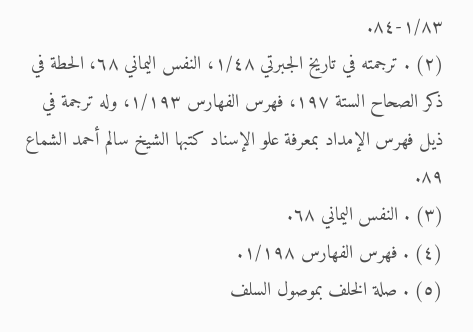١/٨٣-٨٤.
(٢) . ترجمته في تاريخ الجبرتي ١/٤٨، النفس اليماني ٦٨، الحطة في ذكر الصحاح الستة ١٩٧، فهرس الفهارس ١/١٩٣، وله ترجمة في ذيل فهرس الإمداد بمعرفة علو الإسناد كتبها الشيخ سالم أحمد الشماع ٨٩.
(٣) . النفس اليماني ٦٨.
(٤) . فهرس الفهارس ١/١٩٨.
(٥) . صلة الخلف بموصول السلف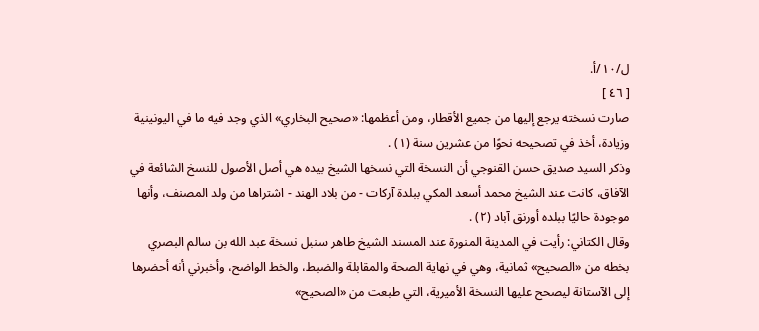ل/١٠/أ.
[ ٤٦ ]
صارت نسخته يرجع إليها من جميع الأقطار، ومن أعظمها: «صحيح البخاري» الذي وجد فيه ما في اليونينية وزيادة، أخذ في تصحيحه نحوًا من عشرين سنة (١) .
وذكر السيد صديق حسن القنوجي أن النسخة التي نسخها الشيخ بيده هي أصل الأصول للنسخ الشائعة في الآفاق، كانت عند الشيخ محمد أسعد المكي ببلدة آركات - من بلاد الهند - اشتراها من ولد المصنف، وأنها موجودة حاليًا ببلده أورنق آباد (٢) .
وقال الكتاني: رأيت في المدينة المنورة عند المسند الشيخ طاهر سنبل نسخة عبد الله بن سالم البصري بخطه من «الصحيح» ثمانية، وهي في نهاية الصحة والمقابلة والضبط، والخط الواضح، وأخبرني أنه أحضرها إلى الآستانة ليصحح عليها النسخة الأميرية، التي طبعت من «الصحيح»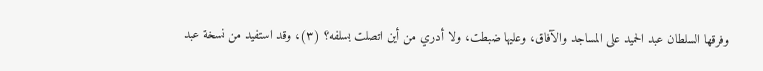وفرقها السلطان عبد الحميد على المساجد والآفاق، وعليها ضبطت، ولا أدري من أين اتصلت بسلفه؟ (٣)، وقد استفيد من نسخة عبد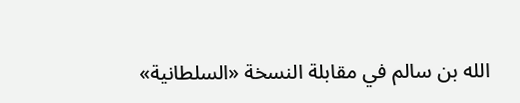الله بن سالم في مقابلة النسخة «السلطانية»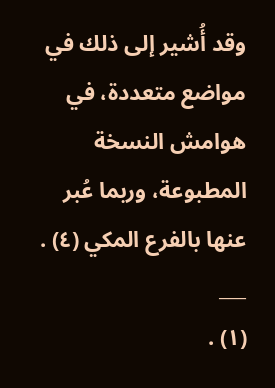وقد أُشير إلى ذلك في مواضع متعددة، في هوامش النسخة المطبوعة، وربما عُبر عنها بالفرع المكي (٤) .
___
(١) .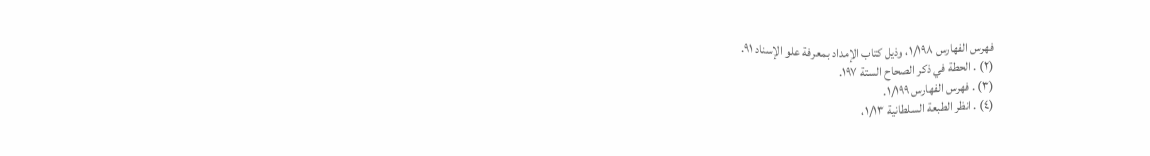فهرس الفهارس ١/١٩٨، وذيل كتاب الإمداد بمعرفة علو الإسناد ٩١.
(٢) . الحطة في ذكر الصحاح الستة ١٩٧.
(٣) . فهرس الفهارس ١/١٩٩.
(٤) . انظر الطبعة السلطانية ١/١٣،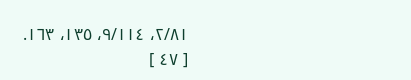٢/٨١، ٩/١١٤، ١٣٥، ١٦٣.
[ ٤٧ ]